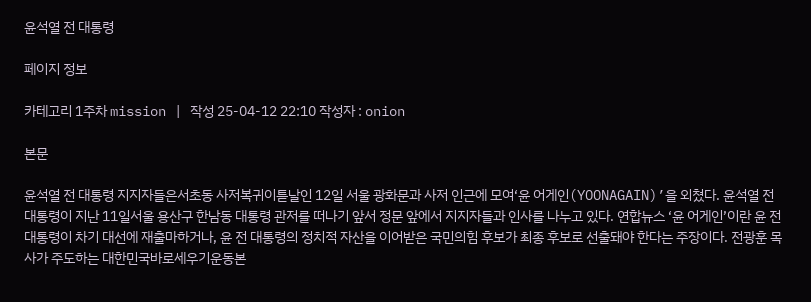윤석열 전 대통령

페이지 정보

카테고리 1주차 mission | 작성 25-04-12 22:10 작성자 : onion

본문

윤석열 전 대통령 지지자들은서초동 사저복귀이튿날인 12일 서울 광화문과 사저 인근에 모여‘윤 어게인(YOONAGAIN)’을 외쳤다. 윤석열 전 대통령이 지난 11일서울 용산구 한남동 대통령 관저를 떠나기 앞서 정문 앞에서 지지자들과 인사를 나누고 있다. 연합뉴스 ‘윤 어게인’이란 윤 전 대통령이 차기 대선에 재출마하거나, 윤 전 대통령의 정치적 자산을 이어받은 국민의힘 후보가 최종 후보로 선출돼야 한다는 주장이다. 전광훈 목사가 주도하는 대한민국바로세우기운동본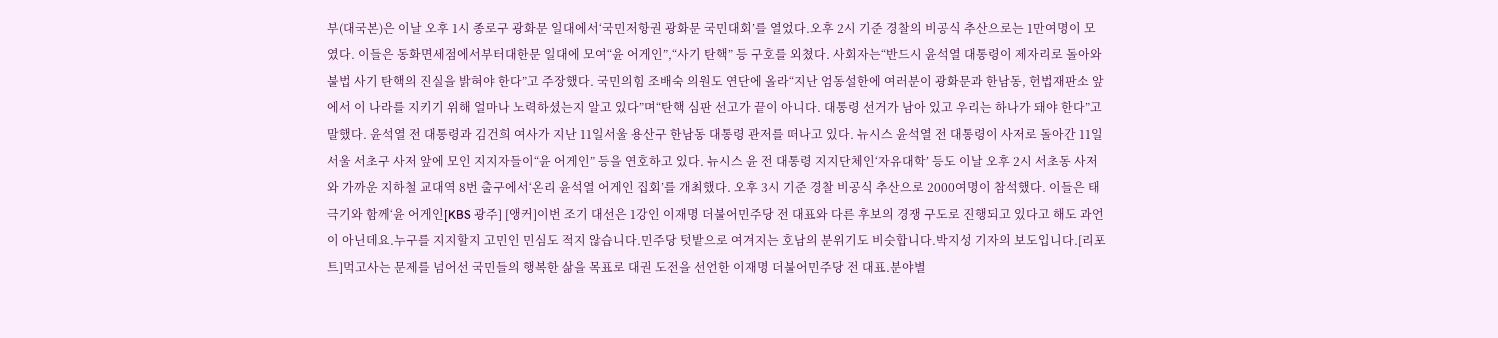부(대국본)은 이날 오후 1시 종로구 광화문 일대에서‘국민저항권 광화문 국민대회’를 열었다.오후 2시 기준 경찰의 비공식 추산으로는 1만여명이 모였다. 이들은 동화면세점에서부터대한문 일대에 모여“윤 어게인”,“사기 탄핵” 등 구호를 외쳤다. 사회자는“반드시 윤석열 대통령이 제자리로 돌아와 불법 사기 탄핵의 진실을 밝혀야 한다”고 주장했다. 국민의힘 조배숙 의원도 연단에 올라“지난 엄동설한에 여러분이 광화문과 한남동, 헌법재판소 앞에서 이 나라를 지키기 위해 얼마나 노력하셨는지 알고 있다”며“탄핵 심판 선고가 끝이 아니다. 대통령 선거가 남아 있고 우리는 하나가 돼야 한다”고 말했다. 윤석열 전 대통령과 김건희 여사가 지난 11일서울 용산구 한남동 대통령 관저를 떠나고 있다. 뉴시스 윤석열 전 대통령이 사저로 돌아간 11일서울 서초구 사저 앞에 모인 지지자들이“윤 어게인” 등을 연호하고 있다. 뉴시스 윤 전 대통령 지지단체인‘자유대학’ 등도 이날 오후 2시 서초동 사저와 가까운 지하철 교대역 8번 출구에서‘온리 윤석열 어게인 집회’를 개최했다. 오후 3시 기준 경찰 비공식 추산으로 2000여명이 참석했다. 이들은 태극기와 함께‘윤 어게인[KBS 광주] [앵커]이번 조기 대선은 1강인 이재명 더불어민주당 전 대표와 다른 후보의 경쟁 구도로 진행되고 있다고 해도 과언이 아닌데요.누구를 지지할지 고민인 민심도 적지 않습니다.민주당 텃밭으로 여겨지는 호남의 분위기도 비슷합니다.박지성 기자의 보도입니다.[리포트]먹고사는 문제를 넘어선 국민들의 행복한 삶을 목표로 대권 도전을 선언한 이재명 더불어민주당 전 대표.분야별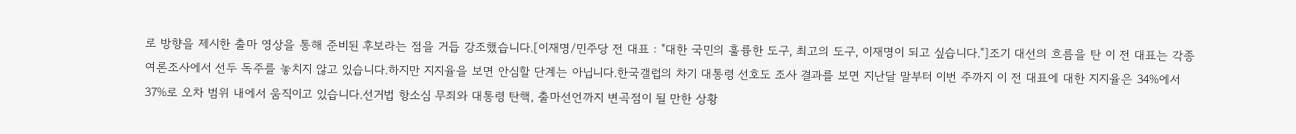로 방향을 제시한 출마 영상을 통해 준비된 후보라는 점을 거듭 강조했습니다.[이재명/민주당 전 대표 : "대한 국민의 훌륭한 도구, 최고의 도구, 이재명이 되고 싶습니다."]조기 대선의 흐름을 탄 이 전 대표는 각종 여론조사에서 선두 독주를 놓치지 않고 있습니다.하지만 지지율을 보면 안심할 단계는 아닙니다.한국갤럽의 차기 대통령 선호도 조사 결과를 보면 지난달 말부터 이번 주까지 이 전 대표에 대한 지지율은 34%에서 37%로 오차 범위 내에서 움직이고 있습니다.선거법 항소심 무죄와 대통령 탄핵, 출마선언까지 변곡점이 될 만한 상황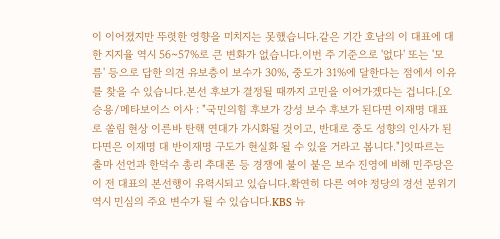이 이어졌지만 뚜렷한 영향을 미치지는 못했습니다.같은 기간 호남의 이 대표에 대한 지지율 역시 56~57%로 큰 변화가 없습니다.이번 주 기준으로 '없다' 또는 '모름' 등으로 답한 의견 유보층이 보수가 30%, 중도가 31%에 달한다는 점에서 이유를 찾을 수 있습니다.본선 후보가 결정될 때까지 고민을 이어가겠다는 겁니다.[오승용/메타보이스 이사 : "국민의힘 후보가 강성 보수 후보가 된다면 이재명 대표로 쏠림 현상 이른바 탄핵 연대가 가시화될 것이고, 반대로 중도 성향의 인사가 된다면은 이재명 대 반이재명 구도가 현실화 될 수 있을 거라고 봅니다."]잇따르는 출마 선언과 한덕수 총리 추대론 등 경쟁에 불이 붙은 보수 진영에 비해 민주당은 이 전 대표의 본선행이 유력시되고 있습니다.확연히 다른 여야 정당의 경선 분위기 역시 민심의 주요 변수가 될 수 있습니다.KBS 뉴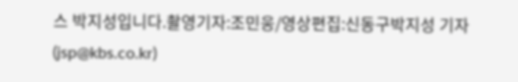스 박지성입니다.촬영기자:조민웅/영상편집:신동구박지성 기자 (jsp@kbs.co.kr)